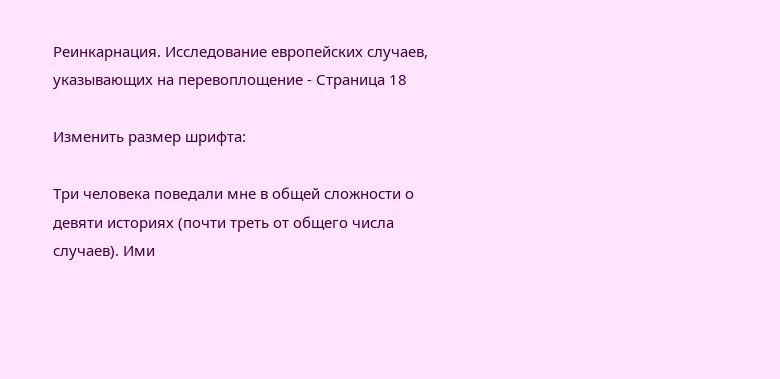Реинкарнация. Исследование европейских случаев, указывающих на перевоплощение - Страница 18

Изменить размер шрифта:

Три человека поведали мне в общей сложности о девяти историях (почти треть от общего числа случаев). Ими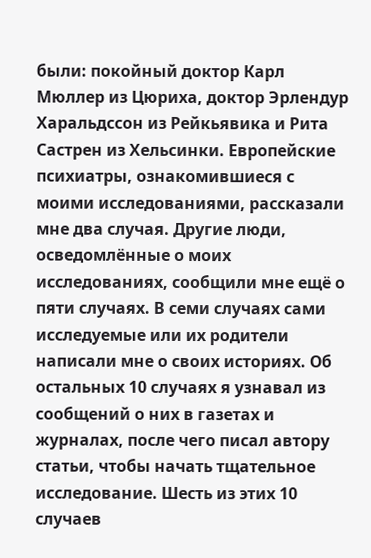были: покойный доктор Карл Мюллер из Цюриха, доктор Эрлендур Харальдссон из Рейкьявика и Рита Састрен из Хельсинки. Европейские психиатры, ознакомившиеся с моими исследованиями, рассказали мне два случая. Другие люди, осведомлённые о моих исследованиях, сообщили мне ещё о пяти случаях. В семи случаях сами исследуемые или их родители написали мне о своих историях. Об остальных 10 случаях я узнавал из сообщений о них в газетах и журналах, после чего писал автору статьи, чтобы начать тщательное исследование. Шесть из этих 10 случаев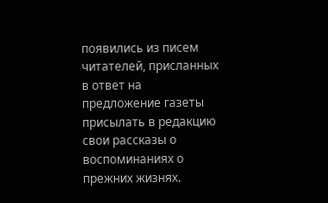появились из писем читателей, присланных в ответ на предложение газеты присылать в редакцию свои рассказы о воспоминаниях о прежних жизнях.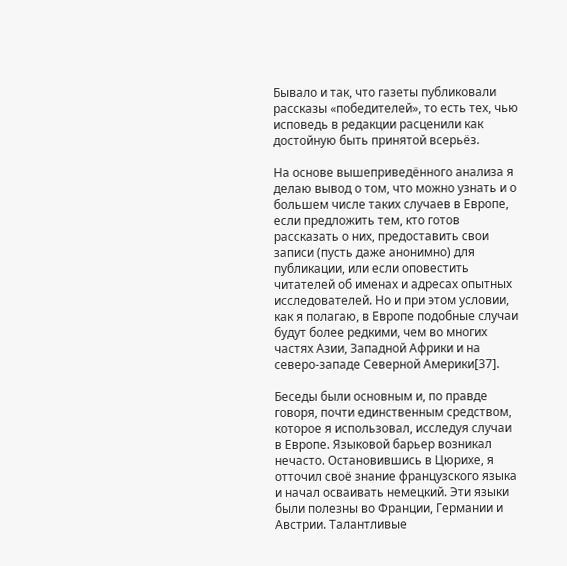Бывало и так, что газеты публиковали рассказы «победителей», то есть тех, чью исповедь в редакции расценили как достойную быть принятой всерьёз.

На основе вышеприведённого анализа я делаю вывод о том, что можно узнать и о большем числе таких случаев в Европе, если предложить тем, кто готов рассказать о них, предоставить свои записи (пусть даже анонимно) для публикации, или если оповестить читателей об именах и адресах опытных исследователей. Но и при этом условии, как я полагаю, в Европе подобные случаи будут более редкими, чем во многих частях Азии, Западной Африки и на северо-западе Северной Америки[37].

Беседы были основным и, по правде говоря, почти единственным средством, которое я использовал, исследуя случаи в Европе. Языковой барьер возникал нечасто. Остановившись в Цюрихе, я отточил своё знание французского языка и начал осваивать немецкий. Эти языки были полезны во Франции, Германии и Австрии. Талантливые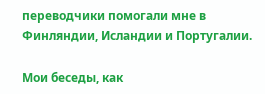переводчики помогали мне в Финляндии, Исландии и Португалии.

Мои беседы, как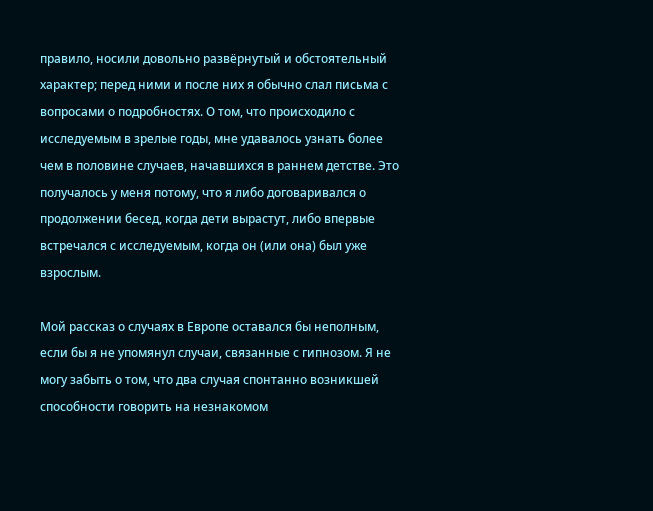правило, носили довольно развёрнутый и обстоятельный характер; перед ними и после них я обычно слал письма с вопросами о подробностях. О том, что происходило с исследуемым в зрелые годы, мне удавалось узнать более чем в половине случаев, начавшихся в раннем детстве. Это получалось у меня потому, что я либо договаривался о продолжении бесед, когда дети вырастут, либо впервые встречался с исследуемым, когда он (или она) был уже взрослым.

Мой рассказ о случаях в Европе оставался бы неполным, если бы я не упомянул случаи, связанные с гипнозом. Я не могу забыть о том, что два случая спонтанно возникшей способности говорить на незнакомом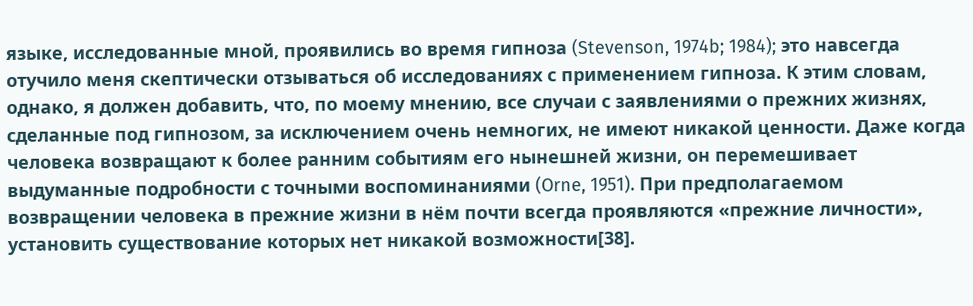языке, исследованные мной, проявились во время гипноза (Stevenson, 1974b; 1984); это навсегда отучило меня скептически отзываться об исследованиях с применением гипноза. К этим словам, однако, я должен добавить, что, по моему мнению, все случаи с заявлениями о прежних жизнях, сделанные под гипнозом, за исключением очень немногих, не имеют никакой ценности. Даже когда человека возвращают к более ранним событиям его нынешней жизни, он перемешивает выдуманные подробности с точными воспоминаниями (Orne, 1951). При предполагаемом возвращении человека в прежние жизни в нём почти всегда проявляются «прежние личности», установить существование которых нет никакой возможности[38].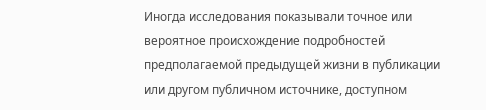Иногда исследования показывали точное или вероятное происхождение подробностей предполагаемой предыдущей жизни в публикации или другом публичном источнике, доступном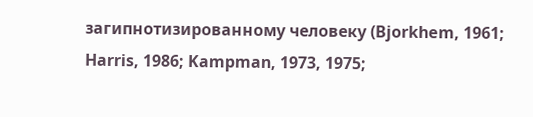загипнотизированному человеку (Bjorkhem, 1961; Harris, 1986; Kampman, 1973, 1975;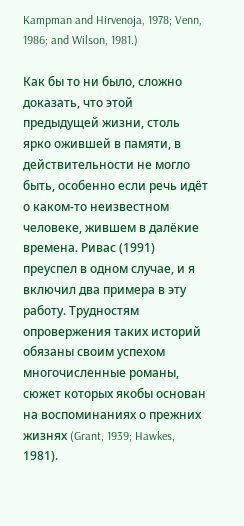Kampman and Hirvenoja, 1978; Venn, 1986; and Wilson, 1981.)

Как бы то ни было, сложно доказать, что этой предыдущей жизни, столь ярко ожившей в памяти, в действительности не могло быть, особенно если речь идёт о каком-то неизвестном человеке, жившем в далёкие времена. Ривас (1991) преуспел в одном случае, и я включил два примера в эту работу. Трудностям опровержения таких историй обязаны своим успехом многочисленные романы, сюжет которых якобы основан на воспоминаниях о прежних жизнях (Grant, 1939; Hawkes, 1981).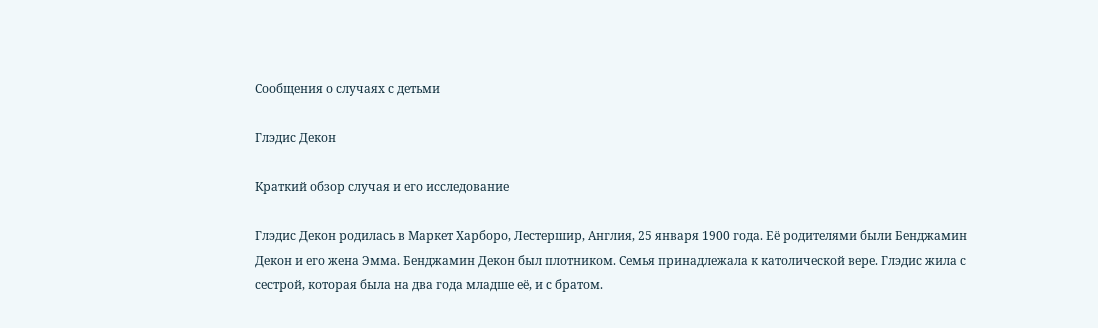Сообщения о случаях с детьми

Глэдис Декон

Краткий обзор случая и его исследование

Глэдис Декон родилась в Маркет Харборо, Лестершир, Англия, 25 января 1900 года. Её родителями были Бенджамин Декон и его жена Эмма. Бенджамин Декон был плотником. Семья принадлежала к католической вере. Глэдис жила с сестрой, которая была на два года младше её, и с братом.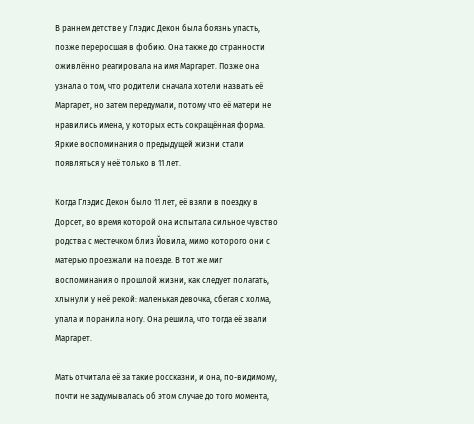В раннем детстве у Глэдис Декон была боязнь упасть, позже переросшая в фобию. Она также до странности оживлённо реагировала на имя Маргарет. Позже она узнала о том, что родители сначала хотели назвать её Маргарет, но затем передумали, потому что её матери не нравились имена, у которых есть сокращённая форма. Яркие воспоминания о предыдущей жизни стали появляться у неё только в 11 лет.

Когда Глэдис Декон было 11 лет, её взяли в поездку в Дорсет, во время которой она испытала сильное чувство родства с местечком близ Йовила, мимо которого они с матерью проезжали на поезде. В тот же миг воспоминания о прошлой жизни, как следует полагать, хлынули у неё рекой: маленькая девочка, сбегая с холма, упала и поранила ногу. Она решила, что тогда её звали Маргарет.

Мать отчитала её за такие россказни, и она, по-видимому, почти не задумывалась об этом случае до того момента,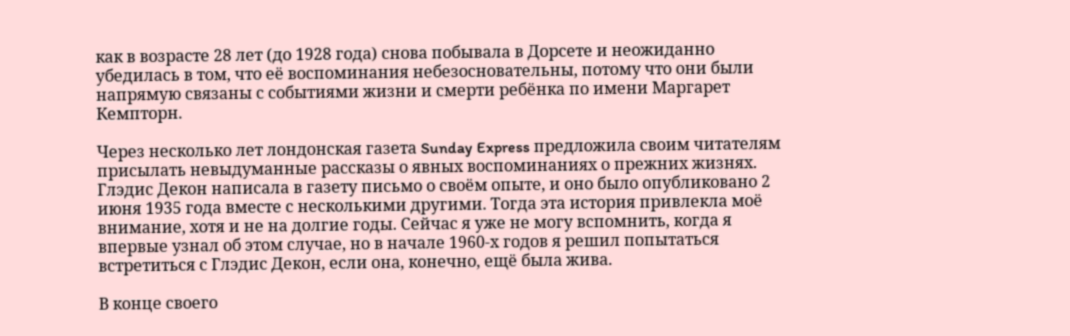как в возрасте 28 лет (до 1928 года) снова побывала в Дорсете и неожиданно убедилась в том, что её воспоминания небезосновательны, потому что они были напрямую связаны с событиями жизни и смерти ребёнка по имени Маргарет Кемпторн.

Через несколько лет лондонская газета Sunday Express предложила своим читателям присылать невыдуманные рассказы о явных воспоминаниях о прежних жизнях. Глэдис Декон написала в газету письмо о своём опыте, и оно было опубликовано 2 июня 1935 года вместе с несколькими другими. Тогда эта история привлекла моё внимание, хотя и не на долгие годы. Сейчас я уже не могу вспомнить, когда я впервые узнал об этом случае, но в начале 1960-х годов я решил попытаться встретиться с Глэдис Декон, если она, конечно, ещё была жива.

В конце своего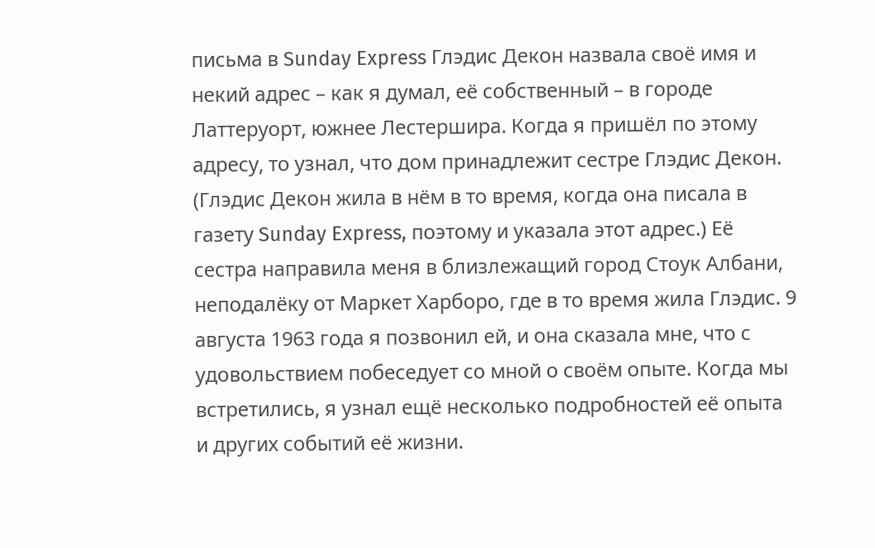письма в Sunday Express Глэдис Декон назвала своё имя и некий адрес – как я думал, её собственный – в городе Латтеруорт, южнее Лестершира. Когда я пришёл по этому адресу, то узнал, что дом принадлежит сестре Глэдис Декон. (Глэдис Декон жила в нём в то время, когда она писала в газету Sunday Express, поэтому и указала этот адрес.) Её сестра направила меня в близлежащий город Стоук Албани, неподалёку от Маркет Харборо, где в то время жила Глэдис. 9 августа 1963 года я позвонил ей, и она сказала мне, что с удовольствием побеседует со мной о своём опыте. Когда мы встретились, я узнал ещё несколько подробностей её опыта и других событий её жизни.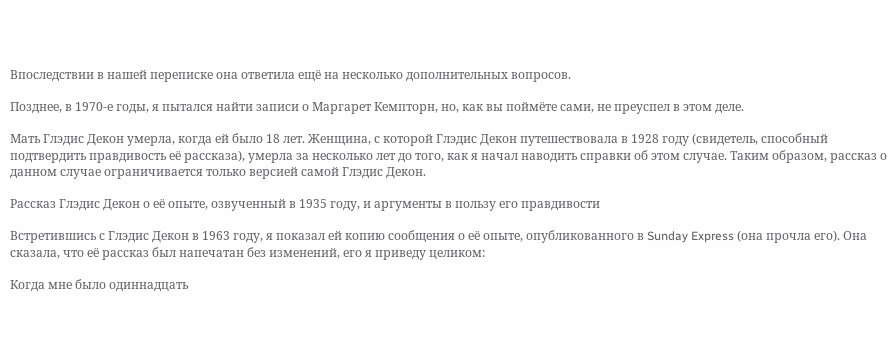Впоследствии в нашей переписке она ответила ещё на несколько дополнительных вопросов.

Позднее, в 1970-е годы, я пытался найти записи о Маргарет Кемпторн, но, как вы поймёте сами, не преуспел в этом деле.

Мать Глэдис Декон умерла, когда ей было 18 лет. Женщина, с которой Глэдис Декон путешествовала в 1928 году (свидетель, способный подтвердить правдивость её рассказа), умерла за несколько лет до того, как я начал наводить справки об этом случае. Таким образом, рассказ о данном случае ограничивается только версией самой Глэдис Декон.

Рассказ Глэдис Декон о её опыте, озвученный в 1935 году, и аргументы в пользу его правдивости

Встретившись с Глэдис Декон в 1963 году, я показал ей копию сообщения о её опыте, опубликованного в Sunday Express (она прочла его). Она сказала, что её рассказ был напечатан без изменений, его я приведу целиком:

Когда мне было одиннадцать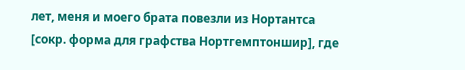лет, меня и моего брата повезли из Нортантса [сокр. форма для графства Нортгемптоншир], где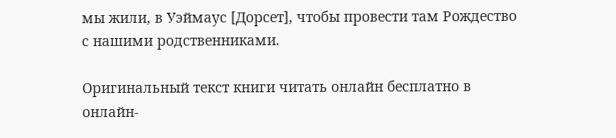мы жили, в Уэймаус [Дорсет], чтобы провести там Рождество с нашими родственниками.

Оригинальный текст книги читать онлайн бесплатно в онлайн-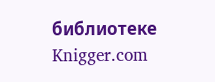библиотеке Knigger.com